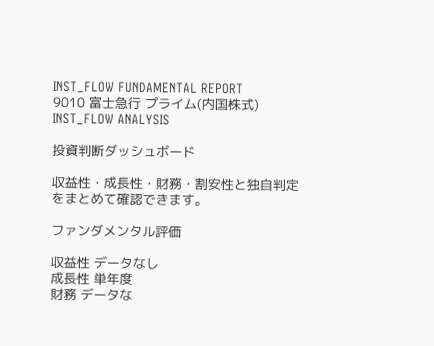INST_FLOW FUNDAMENTAL REPORT
9010 富士急行 プライム(内国株式)
INST_FLOW ANALYSIS

投資判断ダッシュボード

収益性・成長性・財務・割安性と独自判定をまとめて確認できます。

ファンダメンタル評価

収益性 データなし
成長性 単年度
財務 データな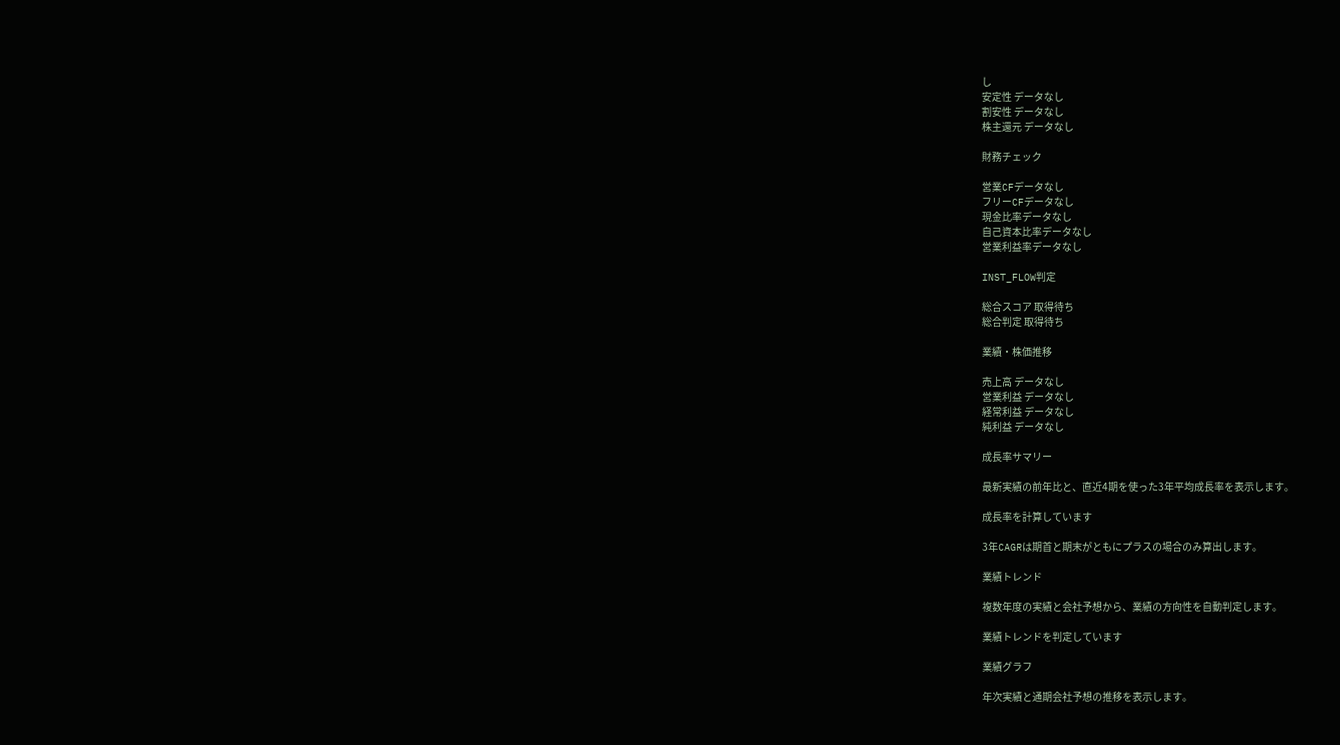し
安定性 データなし
割安性 データなし
株主還元 データなし

財務チェック

営業CFデータなし
フリーCFデータなし
現金比率データなし
自己資本比率データなし
営業利益率データなし

INST_FLOW判定

総合スコア 取得待ち
総合判定 取得待ち

業績・株価推移

売上高 データなし
営業利益 データなし
経常利益 データなし
純利益 データなし

成長率サマリー

最新実績の前年比と、直近4期を使った3年平均成長率を表示します。

成長率を計算しています

3年CAGRは期首と期末がともにプラスの場合のみ算出します。

業績トレンド

複数年度の実績と会社予想から、業績の方向性を自動判定します。

業績トレンドを判定しています

業績グラフ

年次実績と通期会社予想の推移を表示します。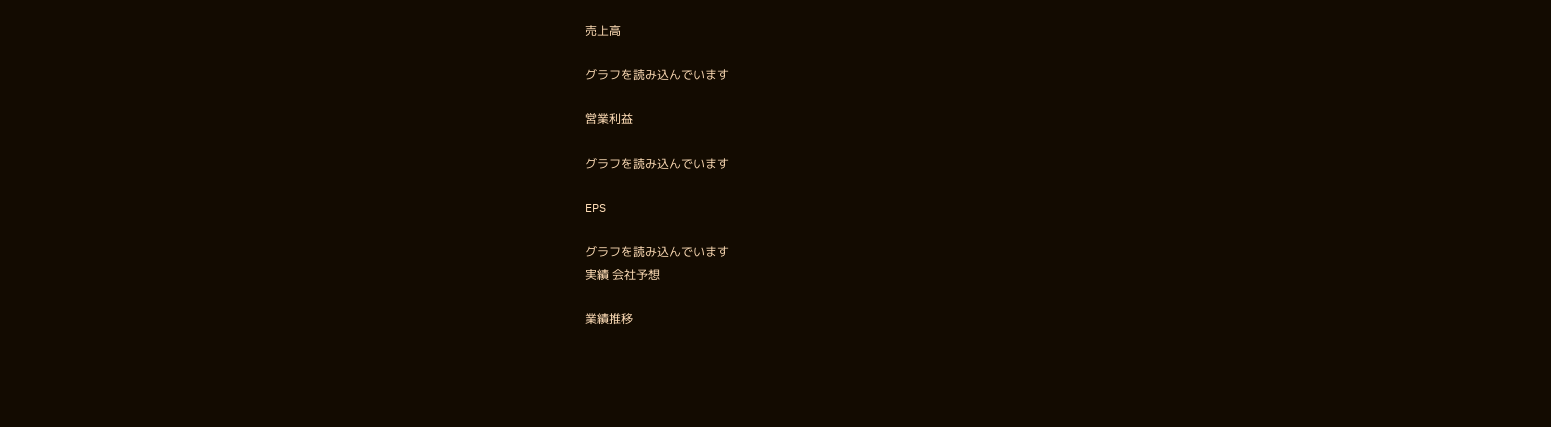売上高

グラフを読み込んでいます

営業利益

グラフを読み込んでいます

EPS

グラフを読み込んでいます
実績 会社予想

業績推移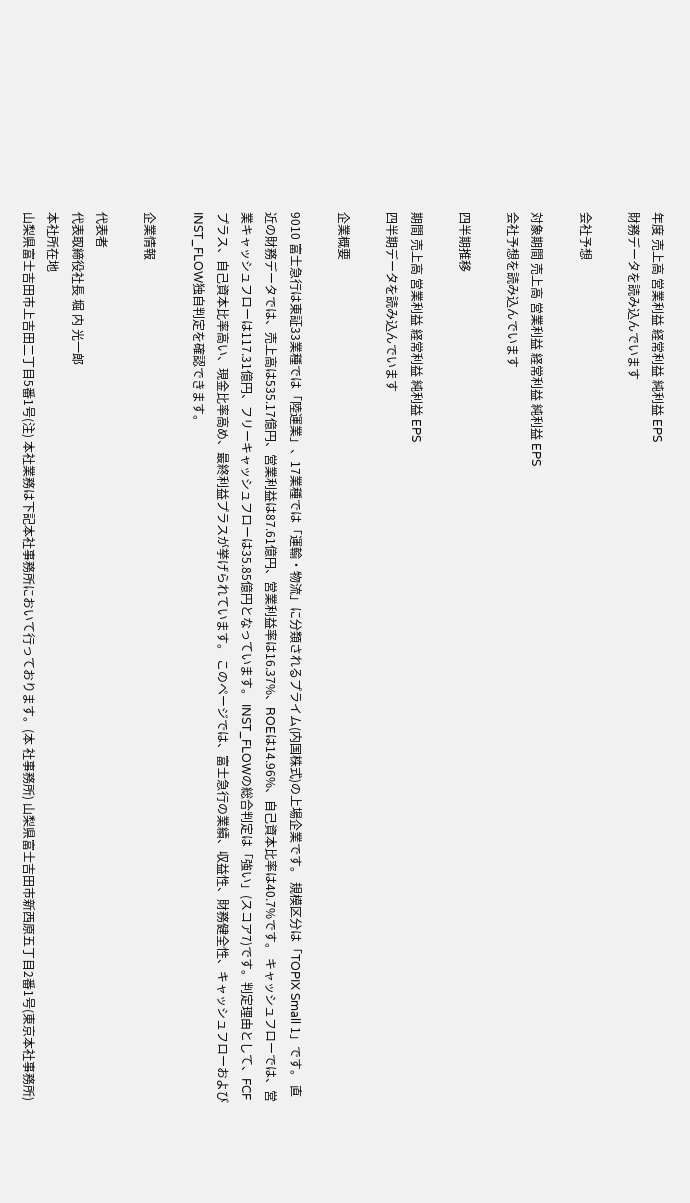年度 売上高 営業利益 経常利益 純利益 EPS
財務データを読み込んでいます

会社予想

対象期間 売上高 営業利益 経常利益 純利益 EPS
会社予想を読み込んでいます

四半期推移

期間 売上高 営業利益 経常利益 純利益 EPS
四半期データを読み込んでいます

企業概要

9010 富士急行は東証33業種では「陸運業」、17業種では「運輸・物流」に分類されるプライム(内国株式)の上場企業です。 規模区分は「TOPIX Small 1」です。 直近の財務データでは、売上高は535.17億円、営業利益は87.61億円、営業利益率は16.37%、ROEは14.96%、自己資本比率は40.7%です。 キャッシュフローでは、営業キャッシュフローは117.31億円、フリーキャッシュフローは35.85億円となっています。 INST_FLOWの総合判定は「強い」(スコア7)です。判定理由として、FCFプラス、自己資本比率高い、現金比率高め、最終利益プラスが挙げられています。 このページでは、富士急行の業績、収益性、財務健全性、キャッシュフローおよびINST_FLOW独自判定を確認できます。

企業情報

代表者
代表取締役社長 堀 内 光一郎
本社所在地
山梨県富士吉田市上吉田二丁目5番1号(注) 本社業務は下記本社事務所において行っております。(本 社事務所) 山梨県富士吉田市新西原五丁目2番1号(東京本社事務所)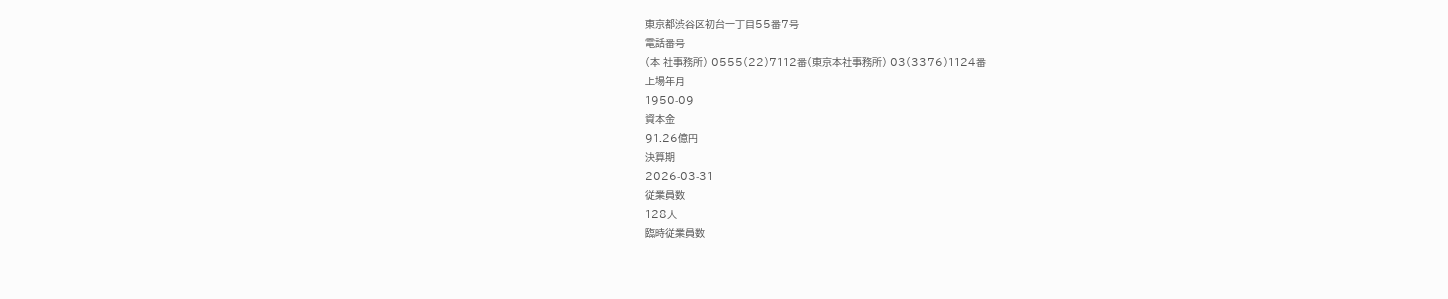東京都渋谷区初台一丁目55番7号
電話番号
(本 社事務所) 0555(22)7112番(東京本社事務所) 03(3376)1124番
上場年月
1950-09
資本金
91.26億円
決算期
2026-03-31
従業員数
128人
臨時従業員数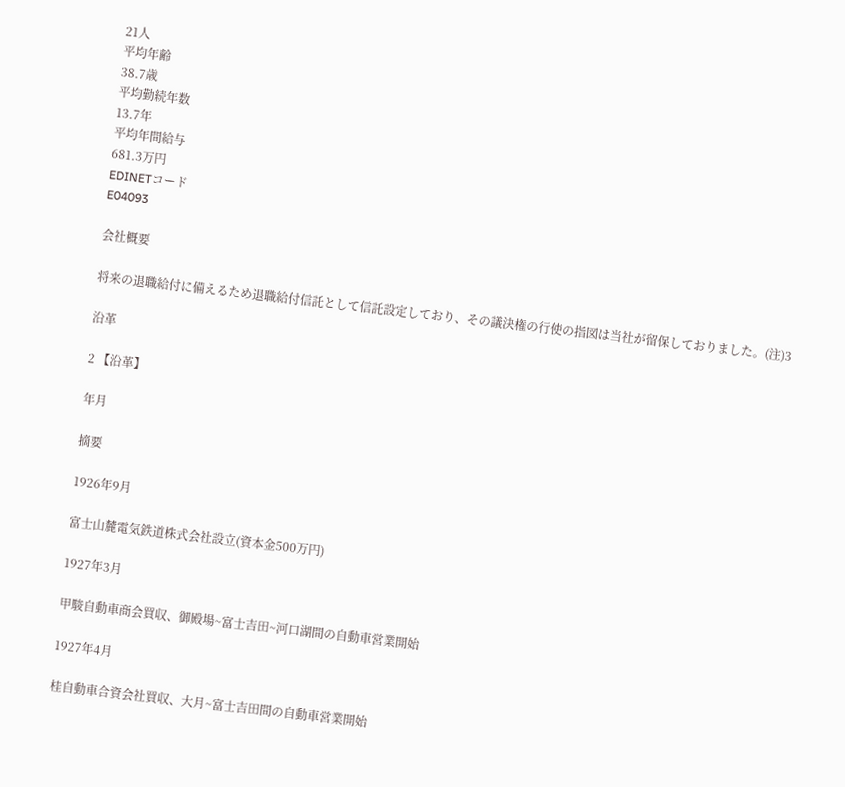21人
平均年齢
38.7歳
平均勤続年数
13.7年
平均年間給与
681.3万円
EDINETコード
E04093

会社概要

将来の退職給付に備えるため退職給付信託として信託設定しており、その議決権の行使の指図は当社が留保しておりました。(注)3

沿革

2 【沿革】

年月

摘要

1926年9月

富士山麓電気鉄道株式会社設立(資本金500万円)

1927年3月

甲駿自動車商会買収、御殿場~富士吉田~河口湖間の自動車営業開始

1927年4月

桂自動車合資会社買収、大月~富士吉田間の自動車営業開始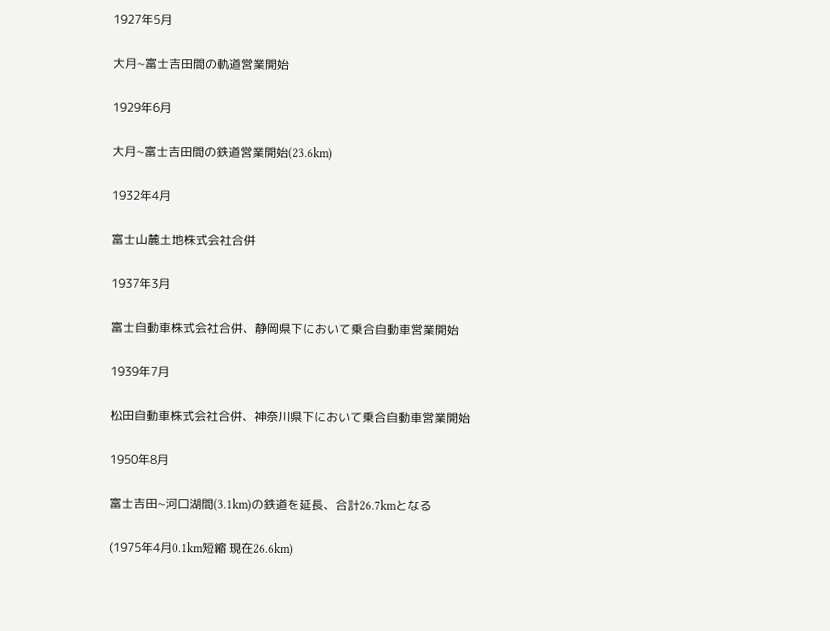1927年5月

大月~富士吉田間の軌道営業開始

1929年6月

大月~富士吉田間の鉄道営業開始(23.6km)

1932年4月

富士山麓土地株式会社合併

1937年3月

富士自動車株式会社合併、静岡県下において乗合自動車営業開始

1939年7月

松田自動車株式会社合併、神奈川県下において乗合自動車営業開始

1950年8月

富士吉田~河口湖間(3.1km)の鉄道を延長、合計26.7kmとなる

(1975年4月0.1km短縮 現在26.6km)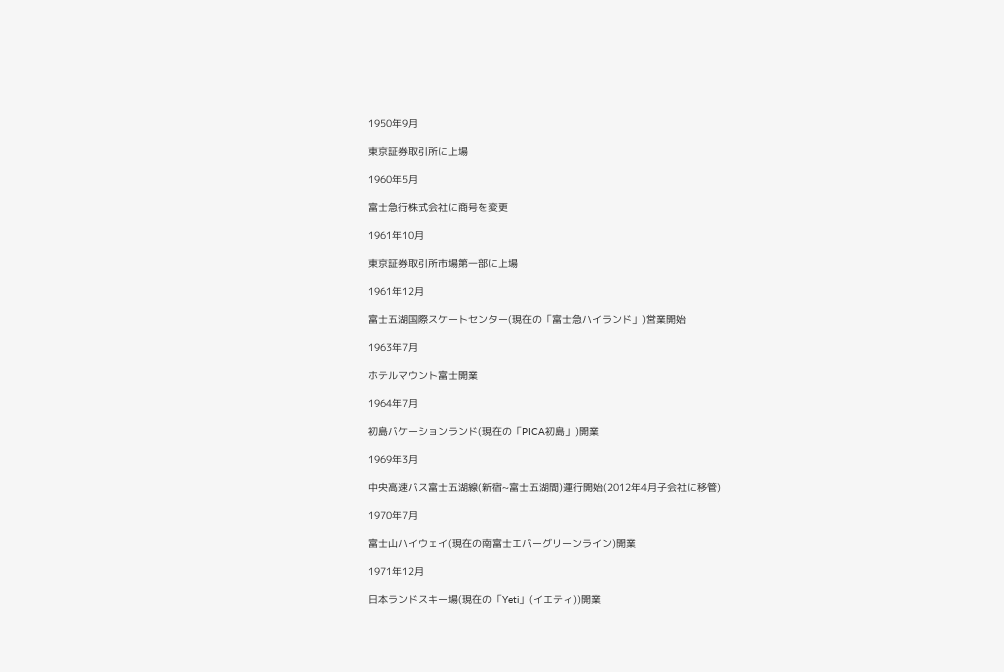1950年9月

東京証券取引所に上場

1960年5月

富士急行株式会社に商号を変更

1961年10月

東京証券取引所市場第一部に上場

1961年12月

富士五湖国際スケートセンター(現在の「富士急ハイランド」)営業開始

1963年7月

ホテルマウント富士開業

1964年7月

初島バケーションランド(現在の「PICA初島」)開業

1969年3月

中央高速バス富士五湖線(新宿~富士五湖間)運行開始(2012年4月子会社に移管)

1970年7月

富士山ハイウェイ(現在の南富士エバーグリーンライン)開業

1971年12月

日本ランドスキー場(現在の「Yeti」(イエティ))開業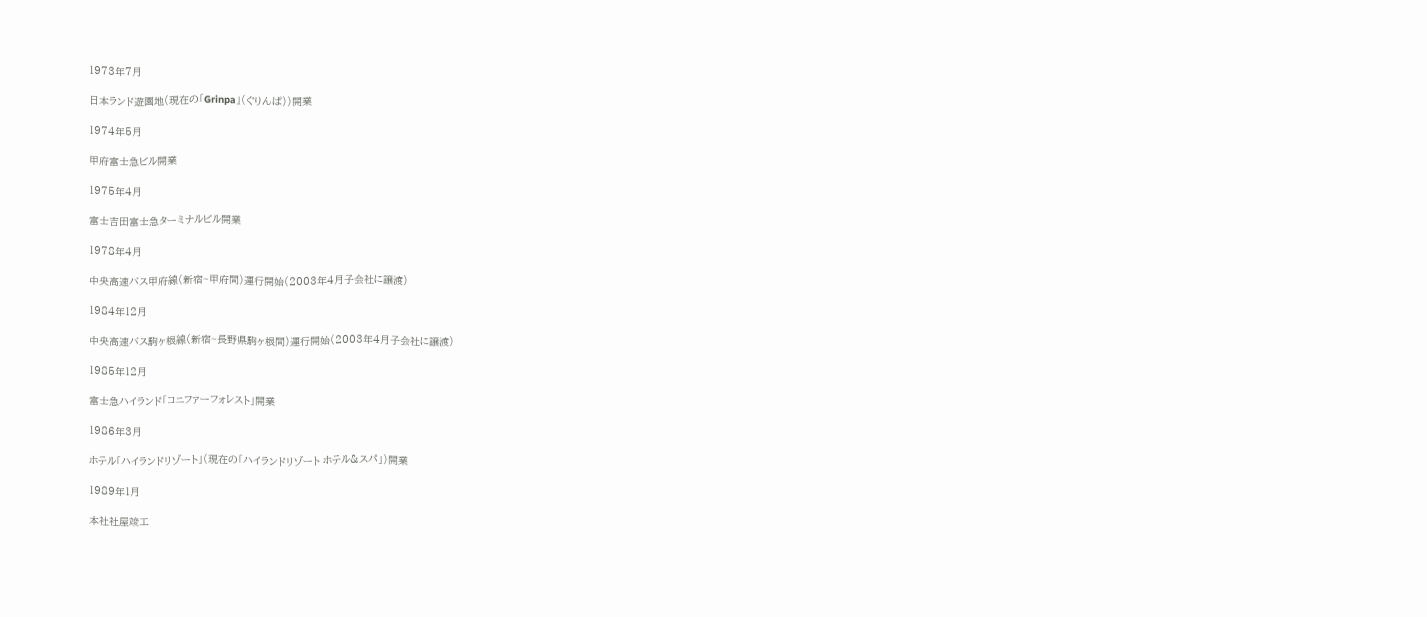1973年7月

日本ランド遊園地(現在の「Grinpa」(ぐりんぱ))開業

1974年5月

甲府富士急ビル開業

1975年4月

富士吉田富士急ターミナルビル開業

1978年4月

中央高速バス甲府線(新宿~甲府間)運行開始(2003年4月子会社に譲渡)

1984年12月

中央高速バス駒ヶ根線(新宿~長野県駒ヶ根間)運行開始(2003年4月子会社に譲渡)

1985年12月

富士急ハイランド「コニファーフォレスト」開業

1986年3月

ホテル「ハイランドリゾート」(現在の「ハイランドリゾート ホテル&スパ」)開業

1989年1月

本社社屋竣工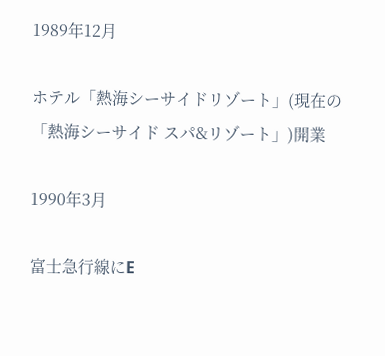1989年12月

ホテル「熱海シーサイドリゾート」(現在の「熱海シーサイド スパ&リゾート」)開業

1990年3月

富士急行線にE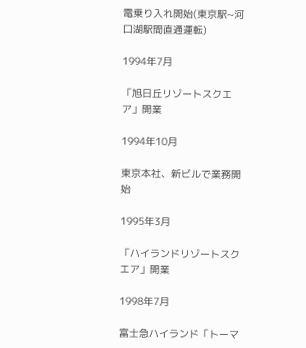電乗り入れ開始(東京駅~河口湖駅間直通運転)

1994年7月

「旭日丘リゾートスクエア」開業

1994年10月

東京本社、新ビルで業務開始

1995年3月

「ハイランドリゾートスクエア」開業

1998年7月

富士急ハイランド「トーマ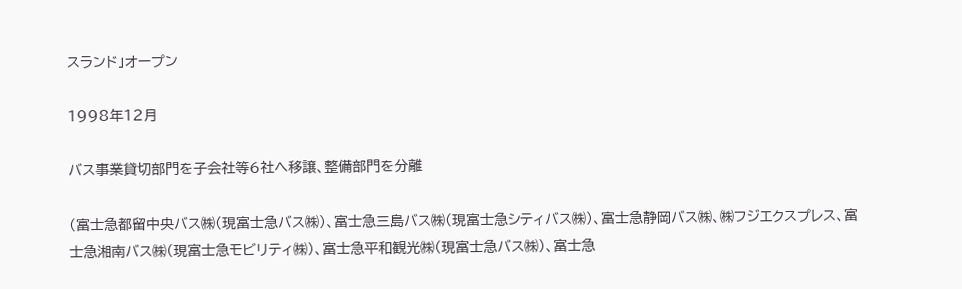スランド」オープン

1998年12月

バス事業貸切部門を子会社等6社へ移譲、整備部門を分離

(富士急都留中央バス㈱(現富士急バス㈱)、富士急三島バス㈱(現富士急シティバス㈱)、富士急静岡バス㈱、㈱フジエクスプレス、富士急湘南バス㈱(現富士急モビリティ㈱)、富士急平和観光㈱(現富士急バス㈱)、富士急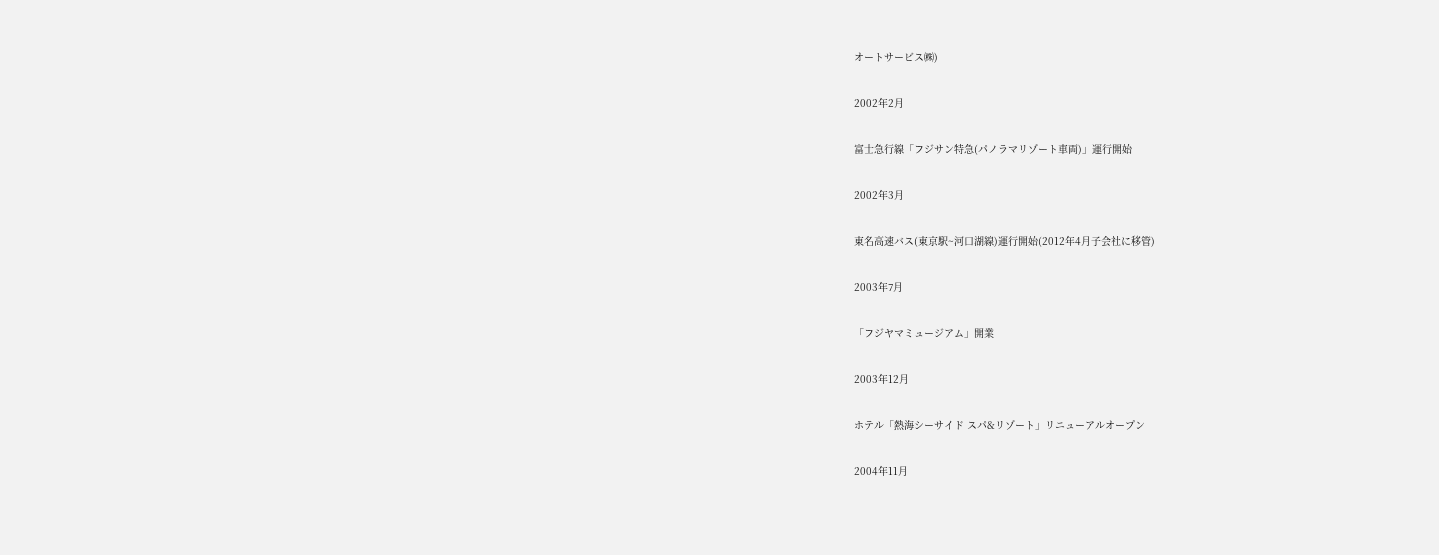オートサービス㈱)

2002年2月

富士急行線「フジサン特急(パノラマリゾート車両)」運行開始

2002年3月

東名高速バス(東京駅~河口湖線)運行開始(2012年4月子会社に移管)

2003年7月

「フジヤマミュージアム」開業

2003年12月

ホテル「熱海シーサイド スパ&リゾート」リニューアルオープン

2004年11月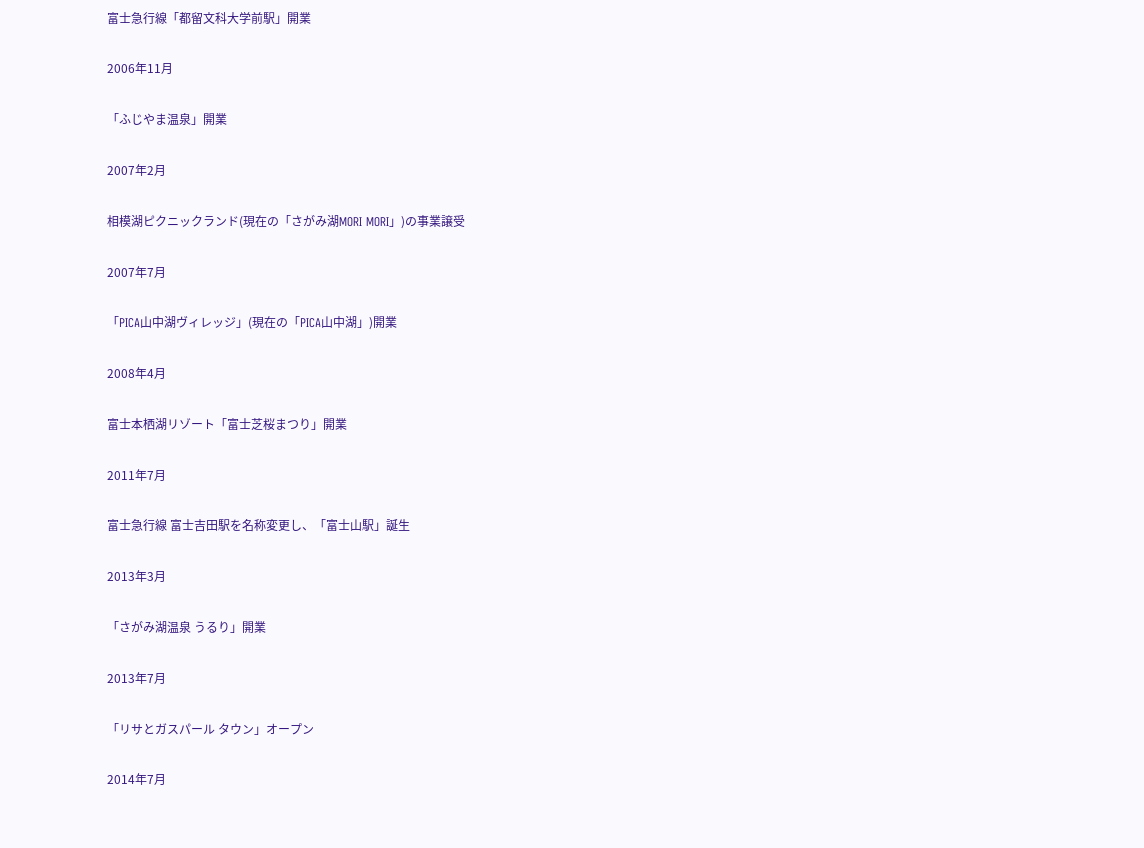富士急行線「都留文科大学前駅」開業

2006年11月

「ふじやま温泉」開業

2007年2月

相模湖ピクニックランド(現在の「さがみ湖MORI MORI」)の事業譲受

2007年7月

「PICA山中湖ヴィレッジ」(現在の「PICA山中湖」)開業

2008年4月

富士本栖湖リゾート「富士芝桜まつり」開業

2011年7月

富士急行線 富士吉田駅を名称変更し、「富士山駅」誕生

2013年3月

「さがみ湖温泉 うるり」開業

2013年7月

「リサとガスパール タウン」オープン

2014年7月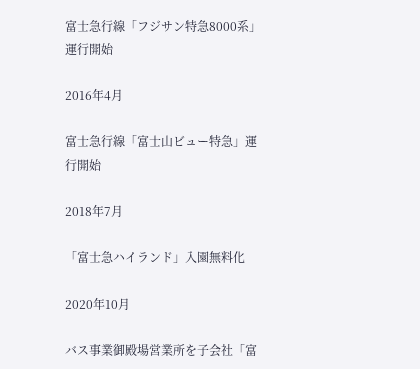富士急行線「フジサン特急8000系」運行開始

2016年4月

富士急行線「富士山ビュー特急」運行開始

2018年7月

「富士急ハイランド」入園無料化

2020年10月

バス事業御殿場営業所を子会社「富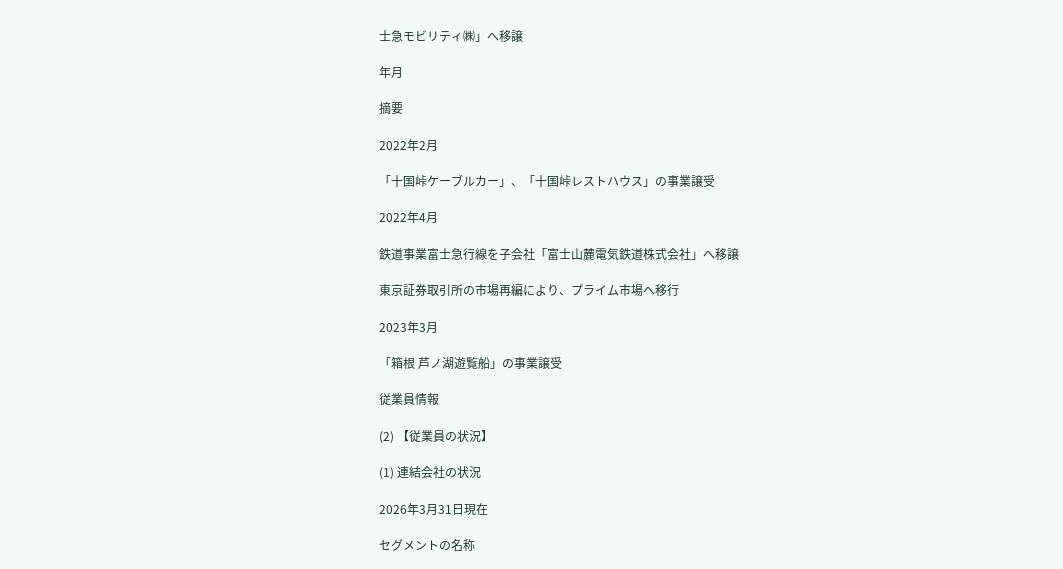士急モビリティ㈱」へ移譲

年月

摘要

2022年2月

「十国峠ケーブルカー」、「十国峠レストハウス」の事業譲受

2022年4月

鉄道事業富士急行線を子会社「富士山麓電気鉄道株式会社」へ移譲

東京証券取引所の市場再編により、プライム市場へ移行

2023年3月

「箱根 芦ノ湖遊覧船」の事業譲受

従業員情報

(2) 【従業員の状況】

(1) 連結会社の状況

2026年3月31日現在

セグメントの名称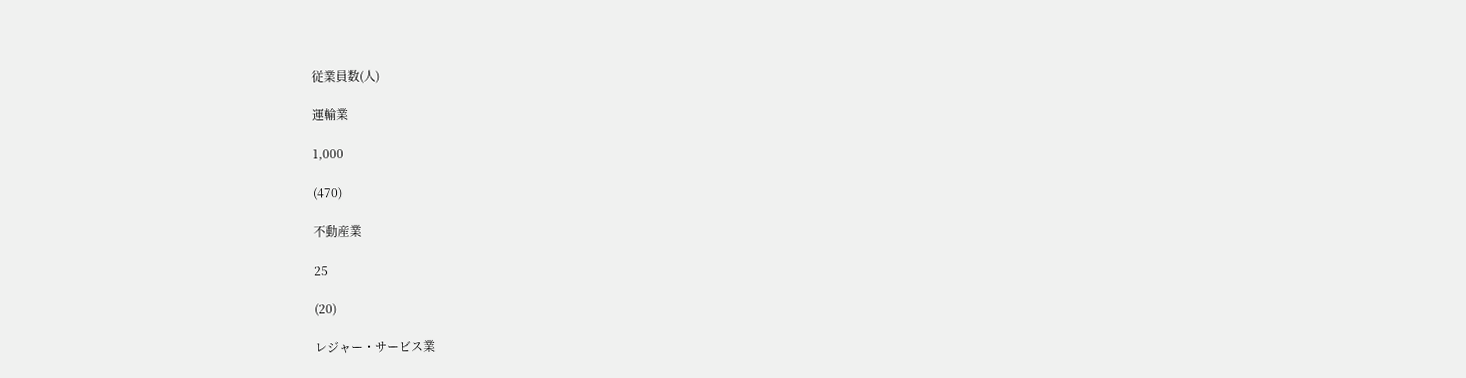従業員数(人)

運輸業

1,000

(470)

不動産業

25

(20)

レジャー・サービス業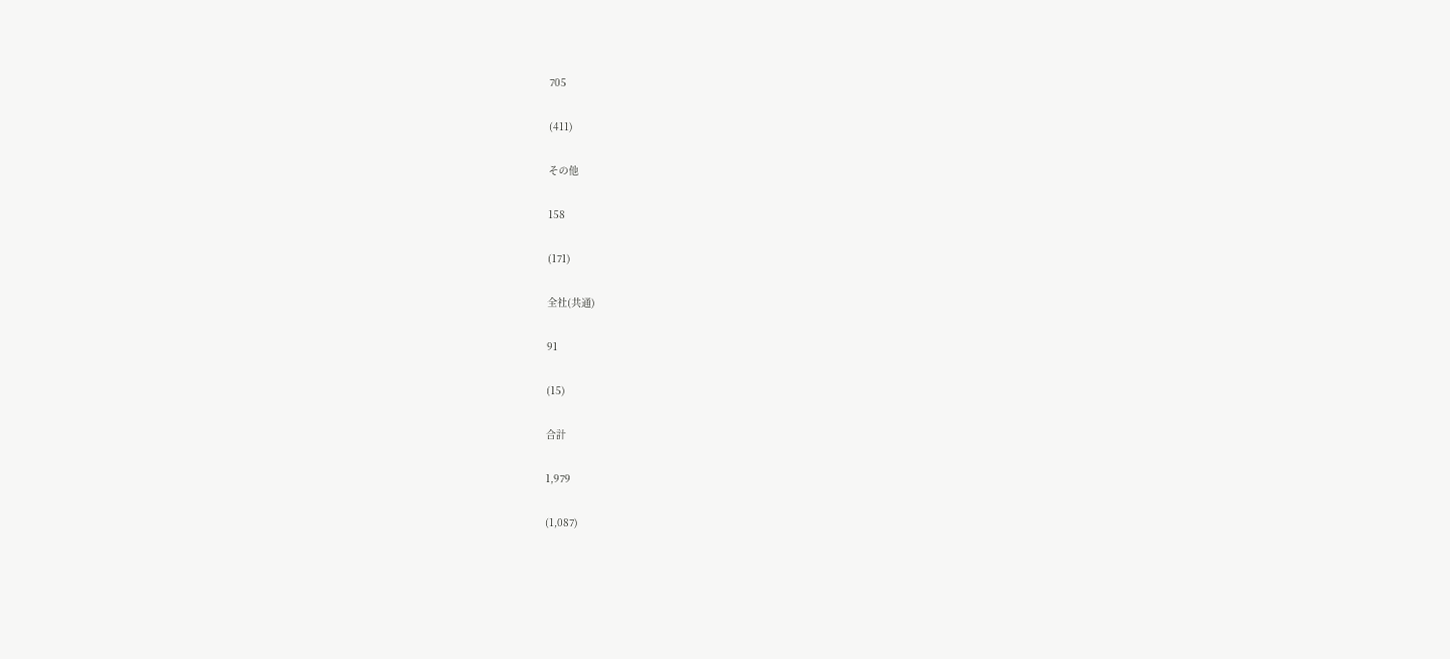705

(411)

その他

158

(171)

全社(共通)

91

(15)

合計

1,979

(1,087)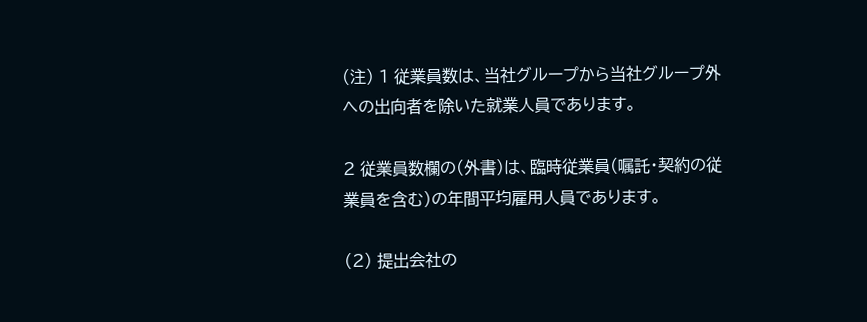(注) 1 従業員数は、当社グループから当社グループ外への出向者を除いた就業人員であります。

2 従業員数欄の(外書)は、臨時従業員(嘱託・契約の従業員を含む)の年間平均雇用人員であります。

(2) 提出会社の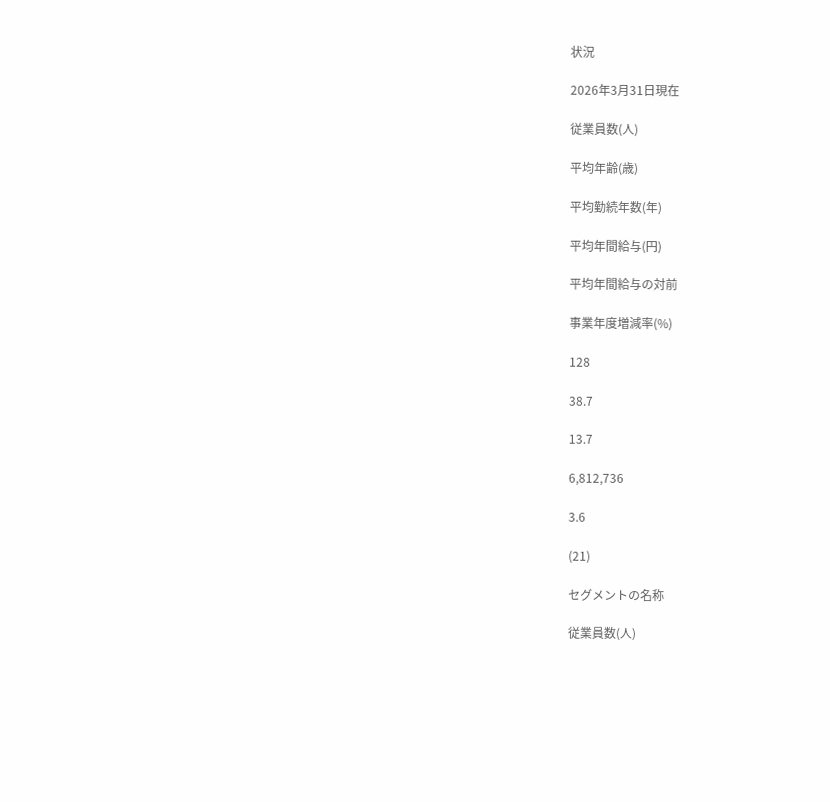状況

2026年3月31日現在

従業員数(人)

平均年齢(歳)

平均勤続年数(年)

平均年間給与(円)

平均年間給与の対前

事業年度増減率(%)

128

38.7

13.7

6,812,736

3.6

(21)

セグメントの名称

従業員数(人)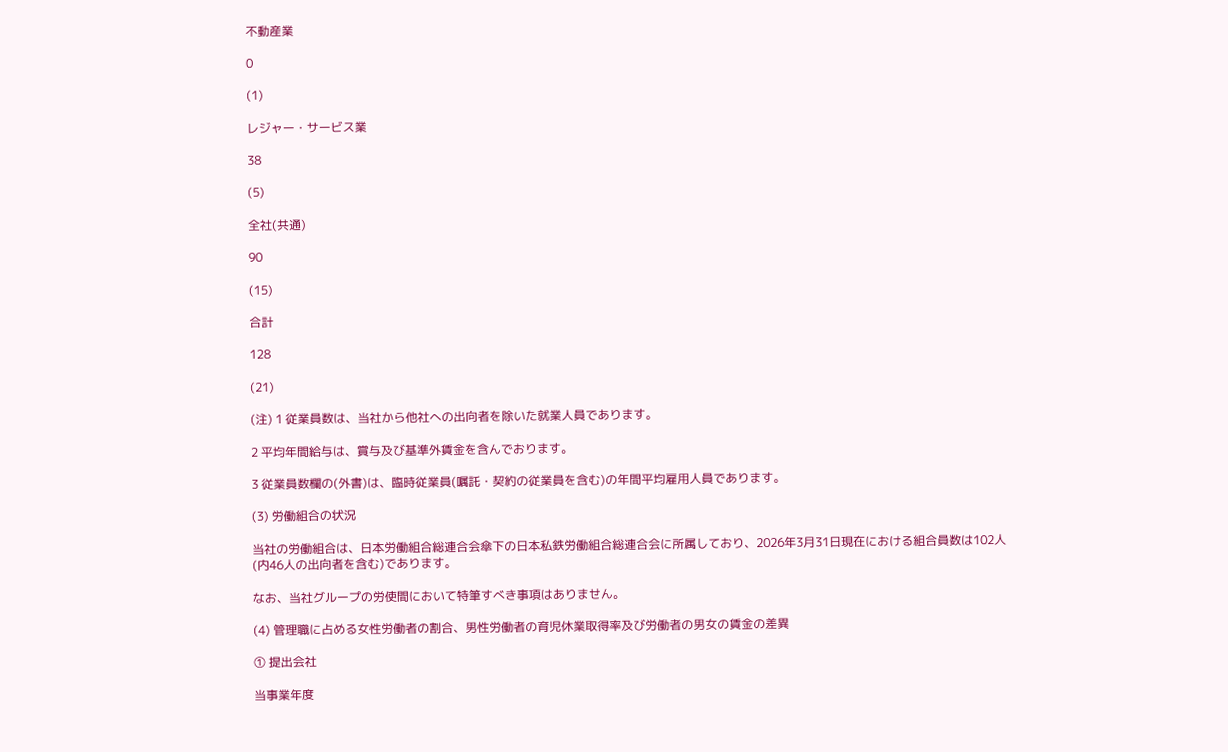不動産業

0

(1)

レジャー・サービス業

38

(5)

全社(共通)

90

(15)

合計

128

(21)

(注) 1 従業員数は、当社から他社への出向者を除いた就業人員であります。

2 平均年間給与は、賞与及び基準外賃金を含んでおります。

3 従業員数欄の(外書)は、臨時従業員(嘱託・契約の従業員を含む)の年間平均雇用人員であります。

(3) 労働組合の状況

当社の労働組合は、日本労働組合総連合会傘下の日本私鉄労働組合総連合会に所属しており、2026年3月31日現在における組合員数は102人(内46人の出向者を含む)であります。

なお、当社グループの労使間において特筆すべき事項はありません。

(4) 管理職に占める女性労働者の割合、男性労働者の育児休業取得率及び労働者の男女の賃金の差異

① 提出会社

当事業年度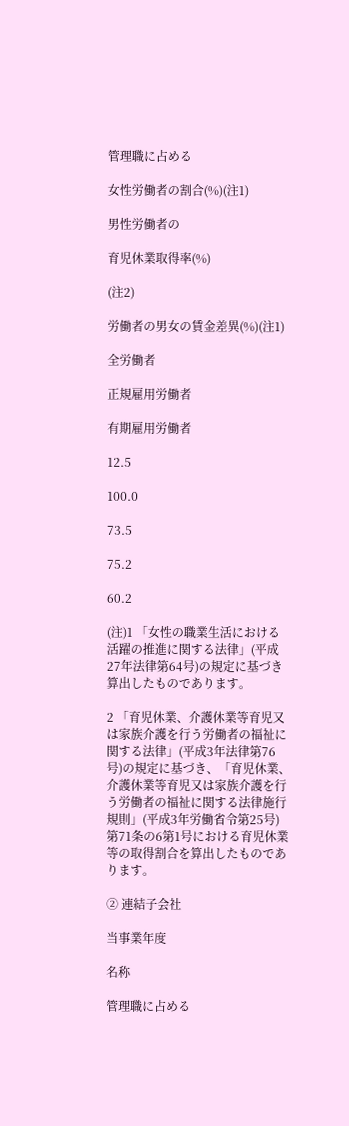管理職に占める

女性労働者の割合(%)(注1)

男性労働者の

育児休業取得率(%)

(注2)

労働者の男女の賃金差異(%)(注1)

全労働者

正規雇用労働者

有期雇用労働者

12.5

100.0

73.5

75.2

60.2

(注)1 「女性の職業生活における活躍の推進に関する法律」(平成27年法律第64号)の規定に基づき算出したものであります。

2 「育児休業、介護休業等育児又は家族介護を行う労働者の福祉に関する法律」(平成3年法律第76号)の規定に基づき、「育児休業、介護休業等育児又は家族介護を行う労働者の福祉に関する法律施行規則」(平成3年労働省令第25号)第71条の6第1号における育児休業等の取得割合を算出したものであります。

② 連結子会社

当事業年度

名称

管理職に占める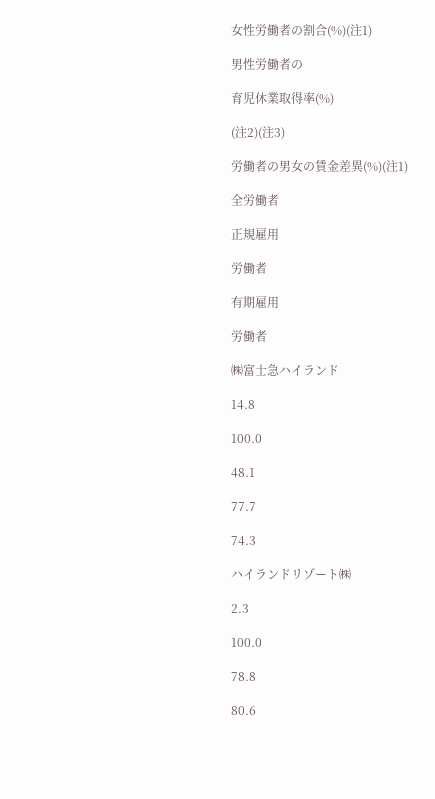女性労働者の割合(%)(注1)

男性労働者の

育児休業取得率(%)

(注2)(注3)

労働者の男女の賃金差異(%)(注1)

全労働者

正規雇用

労働者

有期雇用

労働者

㈱富士急ハイランド

14.8

100.0

48.1

77.7

74.3

ハイランドリゾート㈱

2.3

100.0

78.8

80.6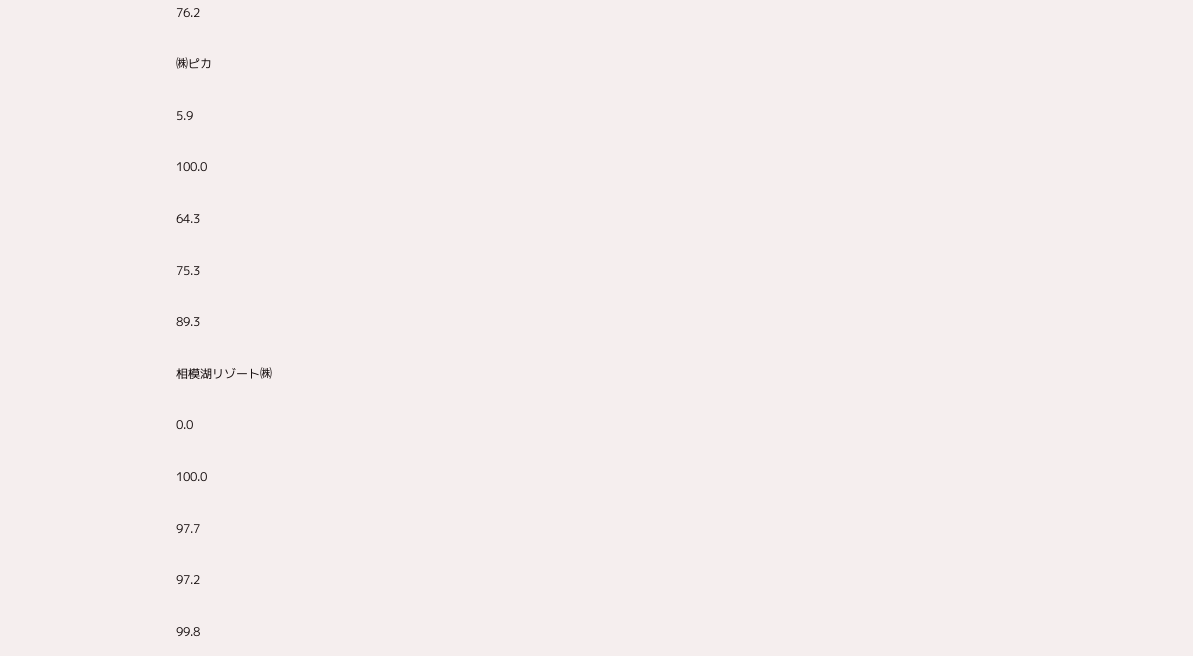76.2

㈱ピカ

5.9

100.0

64.3

75.3

89.3

相模湖リゾート㈱

0.0

100.0

97.7

97.2

99.8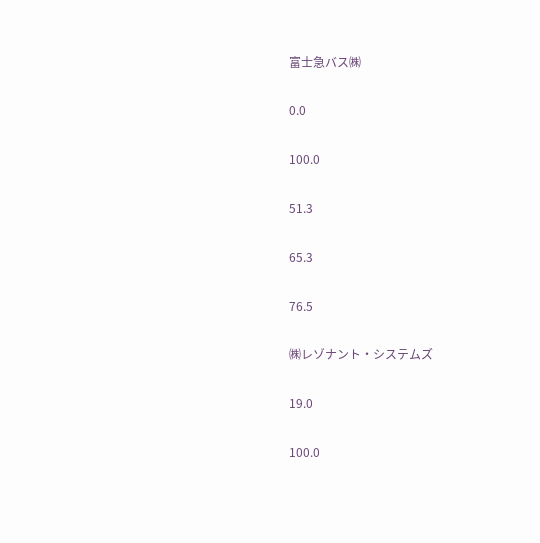富士急バス㈱

0.0

100.0

51.3

65.3

76.5

㈱レゾナント・システムズ

19.0

100.0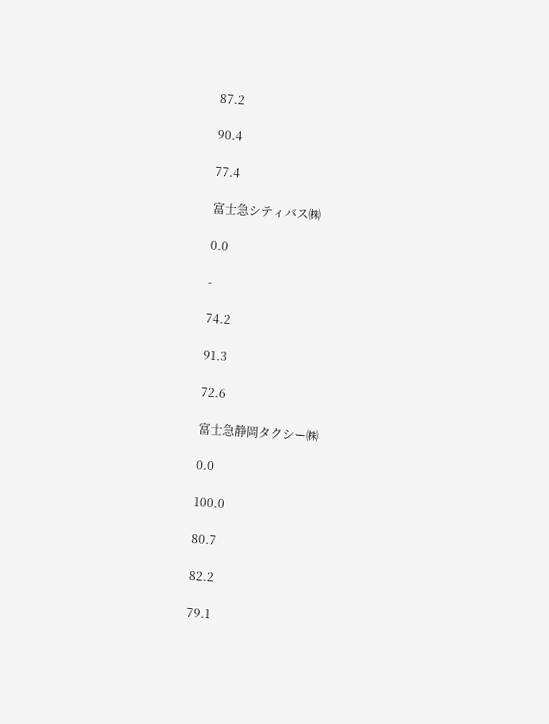87.2

90.4

77.4

富士急シティバス㈱

0.0

-

74.2

91.3

72.6

富士急静岡タクシー㈱

0.0

100.0

80.7

82.2

79.1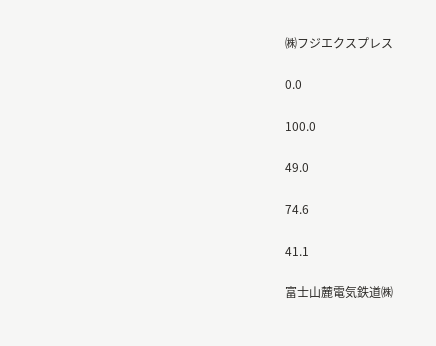㈱フジエクスプレス

0.0

100.0

49.0

74.6

41.1

富士山麓電気鉄道㈱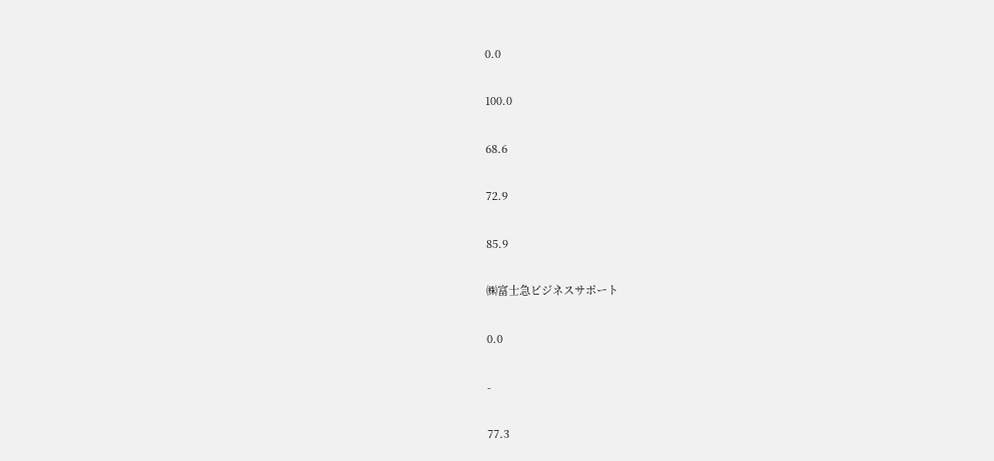0.0

100.0

68.6

72.9

85.9

㈱富士急ビジネスサポート

0.0

-

77.3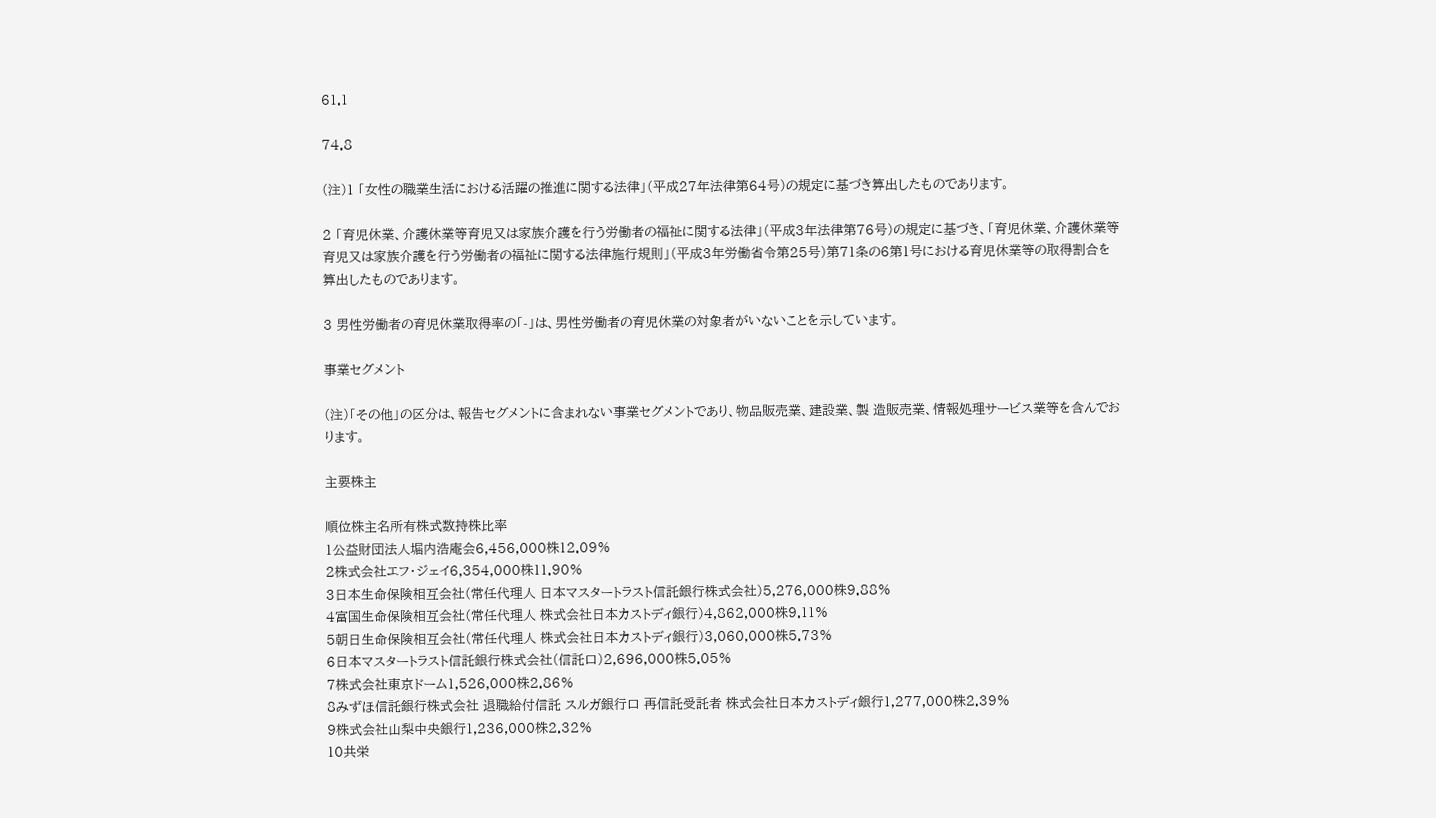61.1

74.8

(注)1 「女性の職業生活における活躍の推進に関する法律」(平成27年法律第64号)の規定に基づき算出したものであります。

2 「育児休業、介護休業等育児又は家族介護を行う労働者の福祉に関する法律」(平成3年法律第76号)の規定に基づき、「育児休業、介護休業等育児又は家族介護を行う労働者の福祉に関する法律施行規則」(平成3年労働省令第25号)第71条の6第1号における育児休業等の取得割合を算出したものであります。

3 男性労働者の育児休業取得率の「-」は、男性労働者の育児休業の対象者がいないことを示しています。

事業セグメント

(注)「その他」の区分は、報告セグメントに含まれない事業セグメントであり、物品販売業、建設業、製 造販売業、情報処理サービス業等を含んでおります。

主要株主

順位株主名所有株式数持株比率
1公益財団法人堀内浩庵会6,456,000株12.09%
2株式会社エフ・ジェイ6,354,000株11.90%
3日本生命保険相互会社(常任代理人 日本マスタートラスト信託銀行株式会社)5,276,000株9.88%
4富国生命保険相互会社(常任代理人 株式会社日本カストディ銀行)4,862,000株9.11%
5朝日生命保険相互会社(常任代理人 株式会社日本カストディ銀行)3,060,000株5.73%
6日本マスタートラスト信託銀行株式会社(信託口)2,696,000株5.05%
7株式会社東京ドーム1,526,000株2.86%
8みずほ信託銀行株式会社 退職給付信託 スルガ銀行口 再信託受託者 株式会社日本カストディ銀行1,277,000株2.39%
9株式会社山梨中央銀行1,236,000株2.32%
10共栄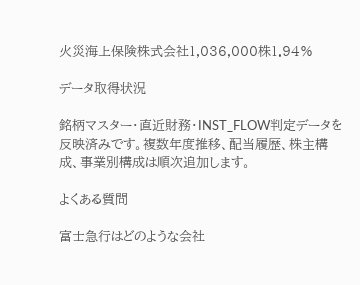火災海上保険株式会社1,036,000株1.94%

データ取得状況

銘柄マスター・直近財務・INST_FLOW判定データを反映済みです。複数年度推移、配当履歴、株主構成、事業別構成は順次追加します。

よくある質問

富士急行はどのような会社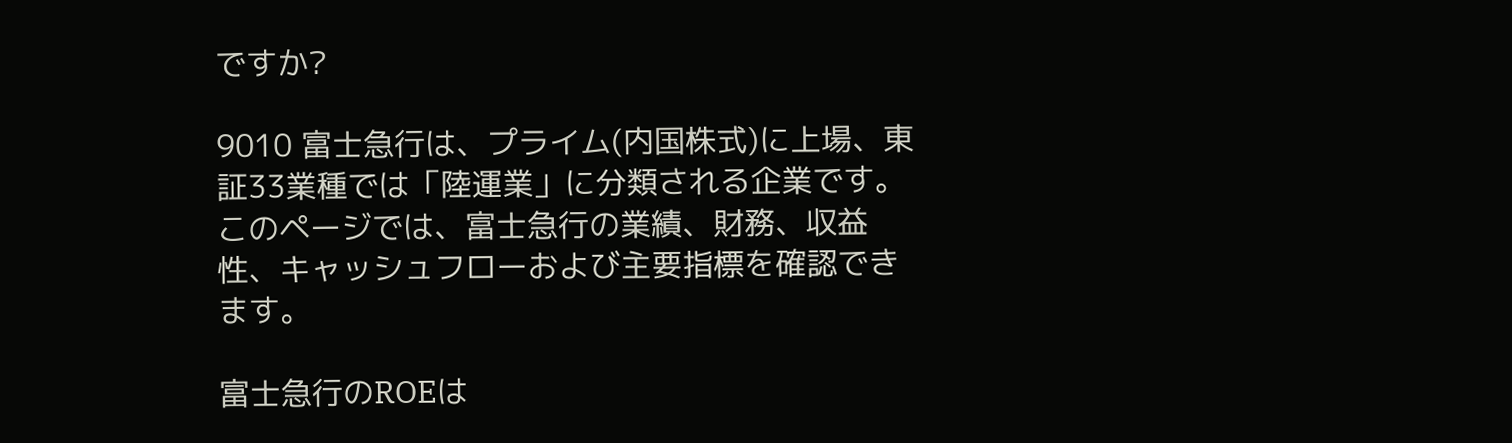ですか?

9010 富士急行は、プライム(内国株式)に上場、東証33業種では「陸運業」に分類される企業です。このページでは、富士急行の業績、財務、収益性、キャッシュフローおよび主要指標を確認できます。

富士急行のROEは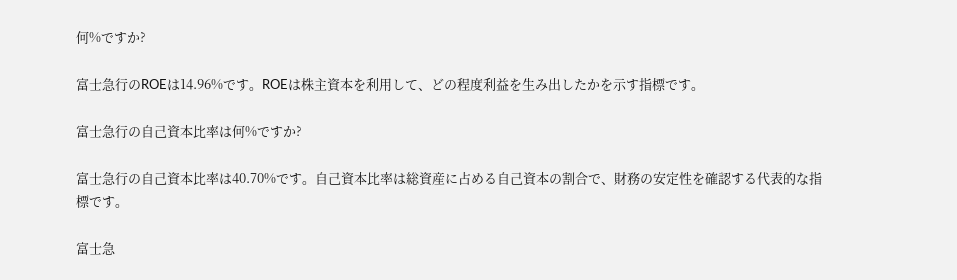何%ですか?

富士急行のROEは14.96%です。ROEは株主資本を利用して、どの程度利益を生み出したかを示す指標です。

富士急行の自己資本比率は何%ですか?

富士急行の自己資本比率は40.70%です。自己資本比率は総資産に占める自己資本の割合で、財務の安定性を確認する代表的な指標です。

富士急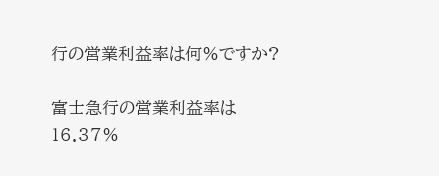行の営業利益率は何%ですか?

富士急行の営業利益率は16.37%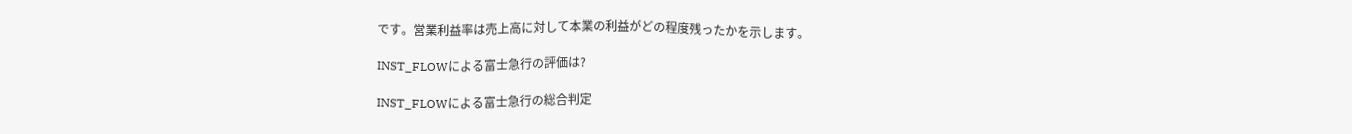です。営業利益率は売上高に対して本業の利益がどの程度残ったかを示します。

INST_FLOWによる富士急行の評価は?

INST_FLOWによる富士急行の総合判定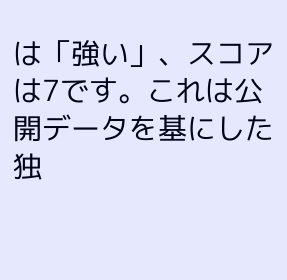は「強い」、スコアは7です。これは公開データを基にした独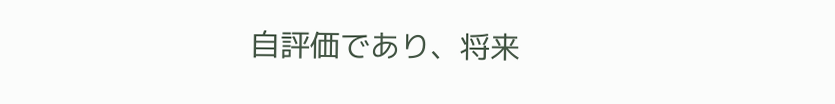自評価であり、将来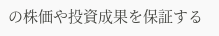の株価や投資成果を保証する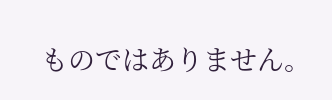ものではありません。